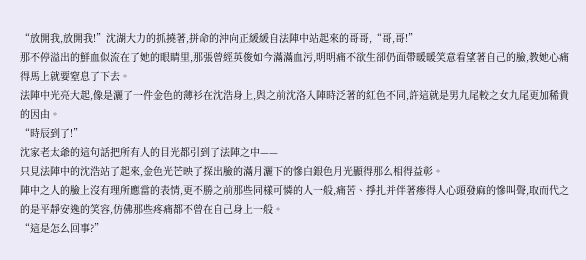“放開我,放開我!”沈湖大力的抓撓著,拼命的沖向正緩緩自法陣中站起來的哥哥,“哥,哥!”
那不停溢出的鮮血似流在了她的眼睛里,那張曾經英俊如今滿滿血污,明明痛不欲生卻仍面帶暖暖笑意看望著自己的臉,教她心痛得馬上就要窒息了下去。
法陣中光亮大起,像是灑了一件金色的薄衫在沈浩身上,與之前沈洛入陣時泛著的紅色不同,許這就是男九尾較之女九尾更加稀貴的因由。
“時辰到了!”
沈家老太爺的這句話把所有人的目光都引到了法陣之中——
只見法陣中的沈浩站了起來,金色光芒映了探出臉的滿月灑下的慘白銀色月光顯得那么相得益彰。
陣中之人的臉上沒有理所應當的表情,更不勝之前那些同樣可憐的人一般,痛苦、掙扎并伴著瘆得人心頭發麻的慘叫聲,取而代之的是平靜安逸的笑容,仿佛那些疼痛都不曾在自己身上一般。
“這是怎么回事?”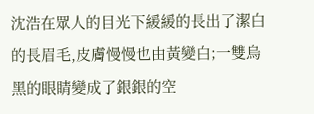沈浩在眾人的目光下緩緩的長出了潔白的長眉毛,皮膚慢慢也由黃變白;一雙烏黑的眼睛變成了銀銀的空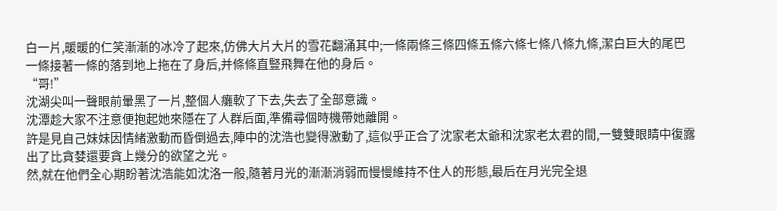白一片,暖暖的仁笑漸漸的冰冷了起來,仿佛大片大片的雪花翻涌其中;一條兩條三條四條五條六條七條八條九條,潔白巨大的尾巴一條接著一條的落到地上拖在了身后,并條條直豎飛舞在他的身后。
“哥!”
沈湖尖叫一聲眼前暈黑了一片,整個人癱軟了下去,失去了全部意識。
沈潭趁大家不注意便抱起她來隱在了人群后面,準備尋個時機帶她離開。
許是見自己妹妹因情緒激動而昏倒過去,陣中的沈浩也變得激動了,這似乎正合了沈家老太爺和沈家老太君的間,一雙雙眼睛中復露出了比貪婪還要貪上幾分的欲望之光。
然,就在他們全心期盼著沈浩能如沈洛一般,隨著月光的漸漸消弱而慢慢維持不住人的形態,最后在月光完全退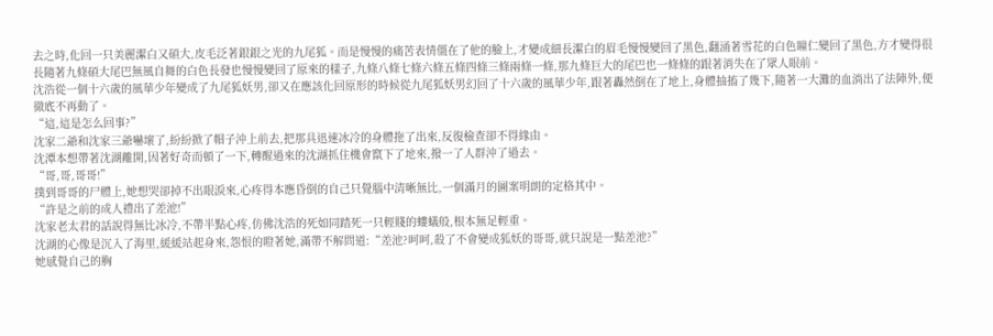去之時,化回一只美麗潔白又碩大,皮毛泛著銀銀之光的九尾狐。而是慢慢的痛苦表情僵在了他的臉上,才變成細長潔白的眉毛慢慢變回了黑色,翻涌著雪花的白色瞳仁變回了黑色,方才變得很長隨著九條碩大尾巴無風自舞的白色長發也慢慢變回了原來的樣子,九條八條七條六條五條四條三條兩條一條,那九條巨大的尾巴也一條條的跟著消失在了眾人眼前。
沈浩從一個十六歲的風華少年變成了九尾狐妖男,卻又在應該化回原形的時候從九尾狐妖男幻回了十六歲的風華少年,跟著轟然倒在了地上,身體抽搐了幾下,隨著一大灘的血淌出了法陣外,便徹底不再動了。
“這,這是怎么回事?”
沈家二爺和沈家三爺嚇壞了,紛紛掀了帽子沖上前去,把那具迅速冰冷的身體拖了出來,反復檢查卻不得緣由。
沈潭本想帶著沈湖離開,因著好奇而頓了一下,轉醒過來的沈湖抓住機會竄下了地來,撥一了人群沖了過去。
“哥,哥,哥哥!”
撲到哥哥的尸體上,她想哭卻掉不出眼淚來,心疼得本應昏倒的自己只覺腦中清晰無比,一個滿月的圖案明朗的定格其中。
“許是之前的成人禮出了差池!”
沈家老太君的話說得無比冰冷,不帶半點心疼,仿佛沈浩的死如同踏死一只輕賤的螻蟻般,根本無足輕重。
沈湖的心像是沉入了海里,緩緩站起身來,怨恨的瞪著她,滿帶不解問道:“差池?呵呵,殺了不會變成狐妖的哥哥,就只說是一點差池?”
她感覺自己的胸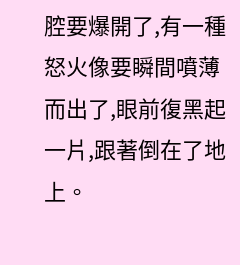腔要爆開了,有一種怒火像要瞬間噴薄而出了,眼前復黑起一片,跟著倒在了地上。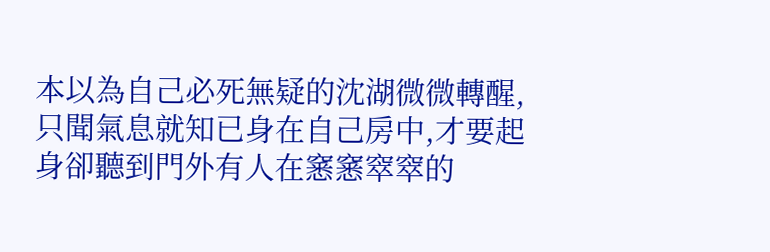本以為自己必死無疑的沈湖微微轉醒,只聞氣息就知已身在自己房中,才要起身卻聽到門外有人在窸窸窣窣的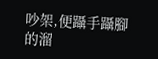吵架,便躡手躡腳的溜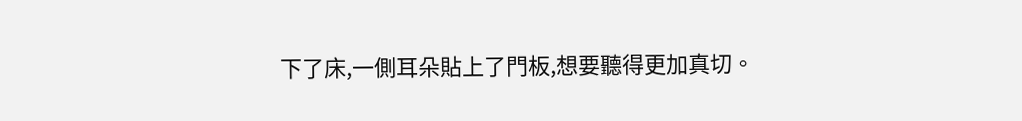下了床,一側耳朵貼上了門板,想要聽得更加真切。